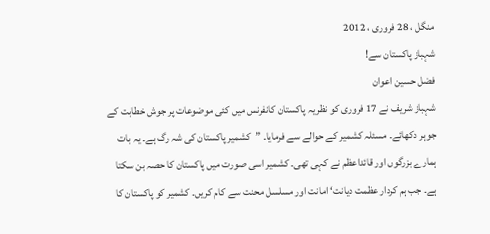منگل ، 28 فروری ، 2012
شہباز پاکستان سے!
فضل حسین اعوان
شہباز شریف نے 17 فروری کو نظریہ پاکستان کانفرنس میں کئی موضوعات پر جوش خطابت کے جوہر دکھائے۔ مسئلہ کشمیر کے حوالے سے فرمایا۔ ”کشمیر پاکستان کی شہ رگ ہے۔ یہ بات ہمارے بزرگوں اور قائداعظم نے کہی تھی۔ کشمیر اسی صورت میں پاکستان کا حصہ بن سکتا ہے۔ جب ہم کردار عظمت دیانت‘ امانت اور مسلسل محنت سے کام کریں۔ کشمیر کو پاکستان کا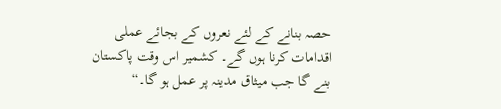حصہ بنانے کے لئے نعروں کے بجائے عملی اقدامات کرنا ہوں گے۔ کشمیر اس وقت پاکستان بنے گا جب میثاق مدینہ پر عمل ہو گا۔“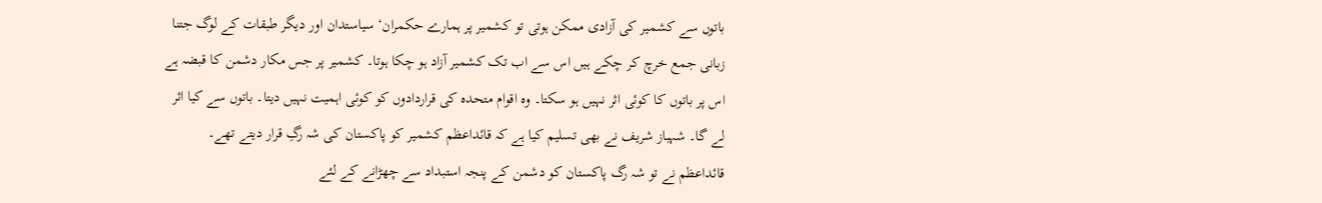باتوں سے کشمیر کی آزادی ممکن ہوتی تو کشمیر پر ہمارے حکمران‘ سیاستدان اور دیگر طبقات کے لوگ جتنا زبانی جمع خرچ کر چکے ہیں اس سے اب تک کشمیر آزاد ہو چکا ہوتا۔ کشمیر پر جس مکار دشمن کا قبضہ ہے اس پر باتوں کا کوئی اثر نہیں ہو سکتا۔ وہ اقوام متحدہ کی قراردادوں کو کوئی اہمیت نہیں دیتا۔ باتوں سے کیا اثر لے گا۔ شہباز شریف نے بھی تسلیم کیا ہے کہ قائداعظم کشمیر کو پاکستان کی شہ رگِ قرار دیتے تھے۔ قائداعظم نے تو شہ رگ پاکستان کو دشمن کے پنجہ استبداد سے چھڑانے کے لئے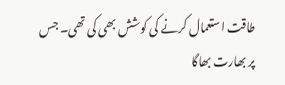طاقت استعمال کرنے کی کوشش بھی کی تھی۔ جس پر بھارت بھاگا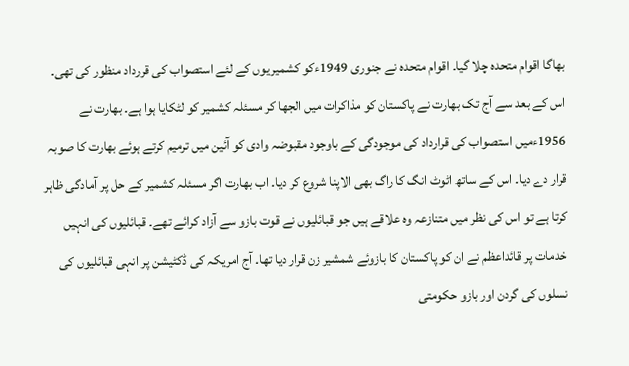بھاگا اقوام متحدہ چلا گیا۔ اقوام متحدہ نے جنوری 1949ءکو کشمیریوں کے لئے استصواب کی قررداد منظور کی تھی۔ اس کے بعد سے آج تک بھارت نے پاکستان کو مذاکرات میں الجھا کر مسئلہ کشمیر کو لٹکایا ہوا ہے۔ بھارت نے 1956ءمیں استصواب کی قرارداد کی موجودگی کے باوجود مقبوضہ وادی کو آئین میں ترمیم کرتے ہوئے بھارت کا صوبہ قرار دے دیا۔ اس کے ساتھ اٹوٹ انگ کا راگ بھی الاپنا شروع کر دیا۔ اب بھارت اگر مسئلہ کشمیر کے حل پر آمادگی ظاہر کرتا ہے تو اس کی نظر میں متنازعہ وہ علاقے ہیں جو قبائلیوں نے قوت بازو سے آزاد کرائے تھے۔ قبائلیوں کی انہیں خدمات پر قائداعظم نے ان کو پاکستان کا بازوئے شمشیر زن قرار دیا تھا۔ آج امریکہ کی ڈکٹیشن پر انہی قبائلیوں کی نسلوں کی گردن اور بازو حکومتی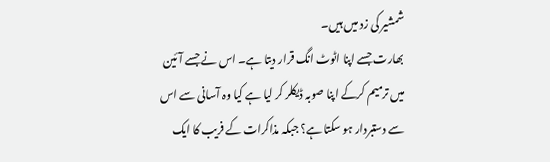شمشیر کی زد میں ہیں۔
بھارت جسے اپنا اٹوٹ انگ قرار دیتا ہے۔ اس نے جسے آئین میں ترمیم کرکے اپنا صوبہ ڈیکلر کر لیا ہے کیا وہ آسانی سے اس سے دستبردار ہو سکتا ہے؟ جبکہ مذاکرات کے فریب کا ایک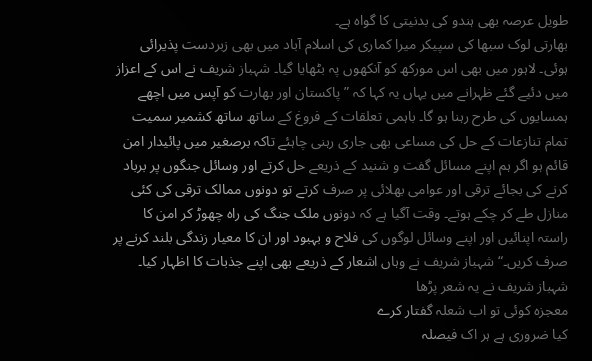طویل عرصہ بھی ہندو کی بدنیتی کا گواہ ہے۔
بھارتی لوک سبھا کی سپیکر میرا کماری کی اسلام آباد میں بھی زبردست پذیرائی ہوئی۔ لاہور میں بھی اس مورکھ کو آنکھوں پہ بٹھایا گیا۔ شہباز شریف نے اس کے اعزاز میں دئیے گئے ظہرانے میں یہاں یہ کہا کہ ”پاکستان اور بھارت کو آپس میں اچھے ہمسایوں کی طرح رہنا ہو گا۔ باہمی تعلقات کے فروغ کے ساتھ ساتھ کشمیر سمیت تمام تنازعات کے حل کی مساعی بھی جاری رہنی چاہئے تاکہ برصغیر میں پائیدار امن قائم ہو اگر ہم اپنے مسائل گفت و شنید کے ذریعے حل کرتے اور وسائل جنگوں پر برباد کرنے کی بجائے ترقی اور عوامی بھلائی پر صرف کرتے تو دونوں ممالک ترقی کی کئی منازل طے کر چکے ہوتے۔ وقت آگیا ہے کہ دونوں ملک جنگ کی راہ چھوڑ کر امن کا راستہ اپنائیں اور اپنے وسائل لوگوں کی فلاح و بہبود اور ان کا معیار زندگی بلند کرنے پر صرف کریں۔“ شہباز شریف نے وہاں اشعار کے ذریعے بھی اپنے جذبات کا اظہار کیا۔ شہباز شریف نے یہ شعر پڑھا
معجزہ کوئی تو اب شعلہ گفتار کرے
کیا ضروری ہے ہر اک فیصلہ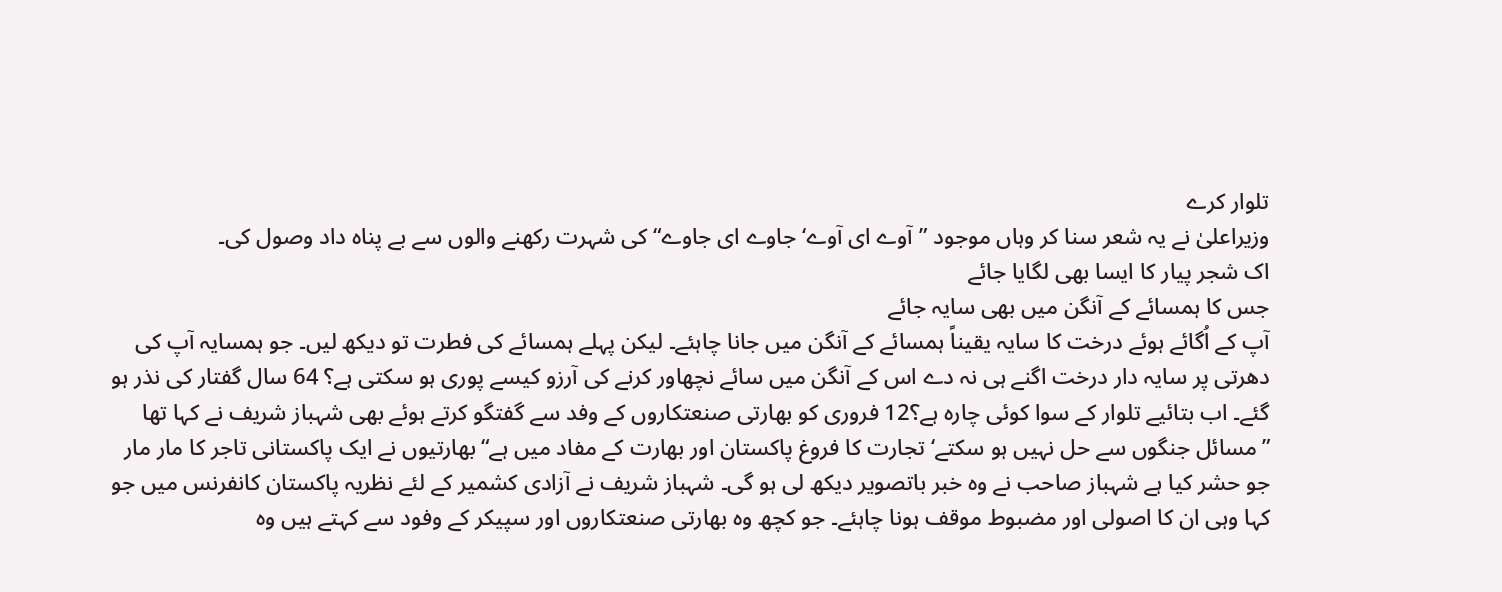تلوار کرے
وزیراعلیٰ نے یہ شعر سنا کر وہاں موجود ”آوے ای آوے‘ جاوے ای جاوے“ کی شہرت رکھنے والوں سے بے پناہ داد وصول کی۔
اک شجر پیار کا ایسا بھی لگایا جائے
جس کا ہمسائے کے آنگن میں بھی سایہ جائے
آپ کے اُگائے ہوئے درخت کا سایہ یقیناً ہمسائے کے آنگن میں جانا چاہئے۔ لیکن پہلے ہمسائے کی فطرت تو دیکھ لیں۔ جو ہمسایہ آپ کی دھرتی پر سایہ دار درخت اگنے ہی نہ دے اس کے آنگن میں سائے نچھاور کرنے کی آرزو کیسے پوری ہو سکتی ہے؟ 64 سال گفتار کی نذر ہو گئے۔ اب بتائیے تلوار کے سوا کوئی چارہ ہے؟12 فروری کو بھارتی صنعتکاروں کے وفد سے گفتگو کرتے ہوئے بھی شہباز شریف نے کہا تھا ”مسائل جنگوں سے حل نہیں ہو سکتے‘ تجارت کا فروغ پاکستان اور بھارت کے مفاد میں ہے“ بھارتیوں نے ایک پاکستانی تاجر کا مار مار جو حشر کیا ہے شہباز صاحب نے وہ خبر باتصویر دیکھ لی ہو گی۔ شہباز شریف نے آزادی کشمیر کے لئے نظریہ پاکستان کانفرنس میں جو کہا وہی ان کا اصولی اور مضبوط موقف ہونا چاہئے۔ جو کچھ وہ بھارتی صنعتکاروں اور سپیکر کے وفود سے کہتے ہیں وہ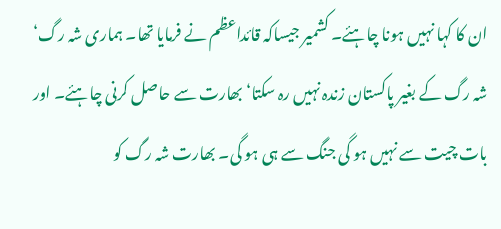ان کا کہا نہیں ہونا چاہئے۔ کشمیر جیساکہ قائداعظم نے فرمایا تھا۔ ہماری شہ رگ‘ شہ رگ کے بغیر پاکستان زندہ نہیں رہ سکتا‘ بھارت سے حاصل کرنی چاہئے۔ اور بات چیت سے نہیں ہو گی جنگ سے ہی ہو گی۔ بھارت شہ رگ کو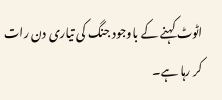اٹوٹ کہنے کے باوجود جنگ کی تیاری دن رات کر رہا ہے۔